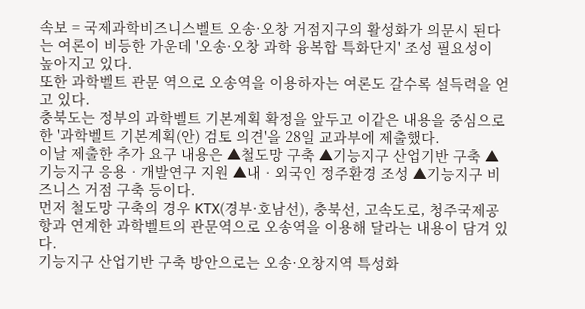속보 = 국제과학비즈니스벨트 오송·오창 거점지구의 활성화가 의문시 된다는 여론이 비등한 가운데 '오송·오창 과학 융복합 특화단지' 조성 필요성이 높아지고 있다.
또한 과학벨트 관문 역으로 오송역을 이용하자는 여론도 갈수록 설득력을 얻고 있다.
충북도는 정부의 과학벨트 기본계획 확정을 앞두고 이같은 내용을 중심으로 한 '과학벨트 기본계획(안) 검토 의견'을 28일 교과부에 제출했다.
이날 제출한 추가 요구 내용은 ▲철도망 구축 ▲기능지구 산업기반 구축 ▲기능지구 응용‧개발연구 지원 ▲내‧외국인 정주환경 조성 ▲기능지구 비즈니스 거점 구축 등이다.
먼저 철도망 구축의 경우 KTX(경부·호남선), 충북선, 고속도로, 청주국제공항과 연계한 과학벨트의 관문역으로 오송역을 이용해 달라는 내용이 담겨 있다.
기능지구 산업기반 구축 방안으로는 오송·오창지역 특성화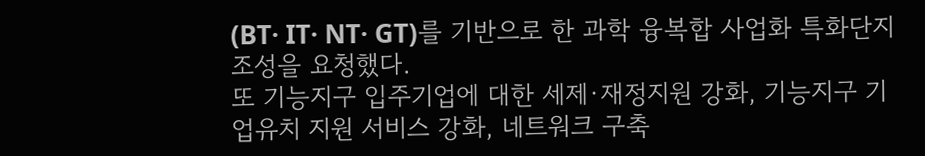(BT· IT· NT· GT)를 기반으로 한 과학 융복합 사업화 특화단지 조성을 요청했다.
또 기능지구 입주기업에 대한 세제·재정지원 강화, 기능지구 기업유치 지원 서비스 강화, 네트워크 구축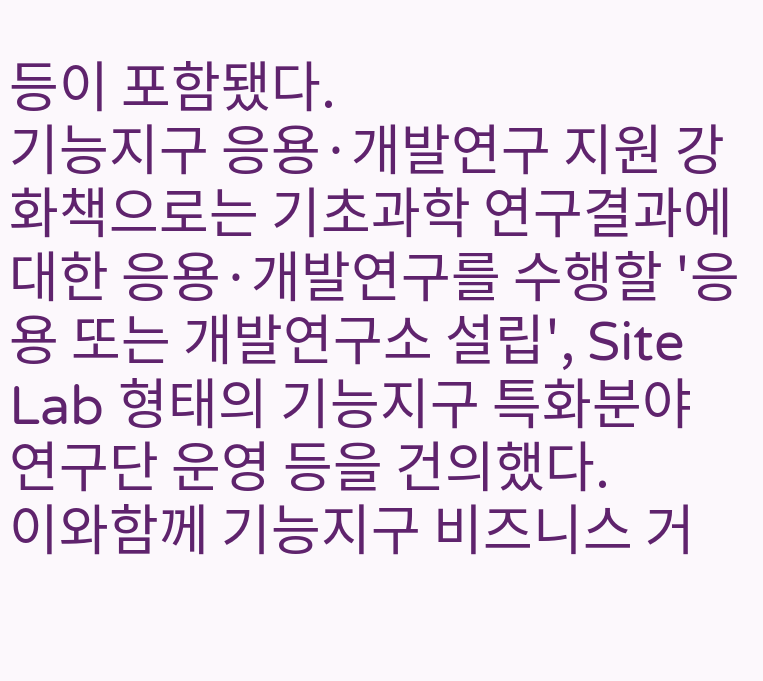등이 포함됐다.
기능지구 응용·개발연구 지원 강화책으로는 기초과학 연구결과에 대한 응용·개발연구를 수행할 '응용 또는 개발연구소 설립', Site Lab 형태의 기능지구 특화분야 연구단 운영 등을 건의했다.
이와함께 기능지구 비즈니스 거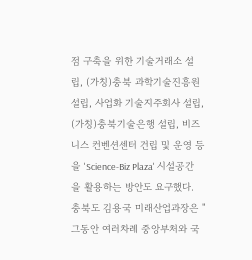점 구축을 위한 기술거래소 설립, (가칭)충북 과학기술진흥원 설립, 사업화 기술지주회사 설립, (가칭)충북기술은행 설립, 비즈니스 컨벤션센터 건립 및 운영 등을 'Science-Biz Plaza' 시설공간을 활용하는 방안도 요구했다.
충북도 김용국 미래산업과장은 "그동안 여러차례 중앙부처와 국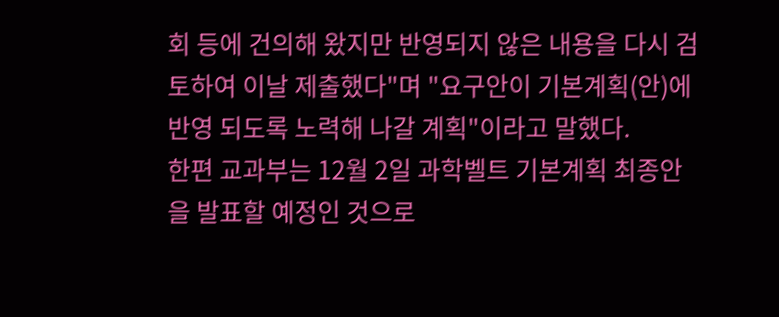회 등에 건의해 왔지만 반영되지 않은 내용을 다시 검토하여 이날 제출했다"며 "요구안이 기본계획(안)에 반영 되도록 노력해 나갈 계획"이라고 말했다.
한편 교과부는 12월 2일 과학벨트 기본계획 최종안을 발표할 예정인 것으로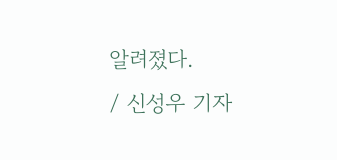알려졌다.
/ 신성우 기자